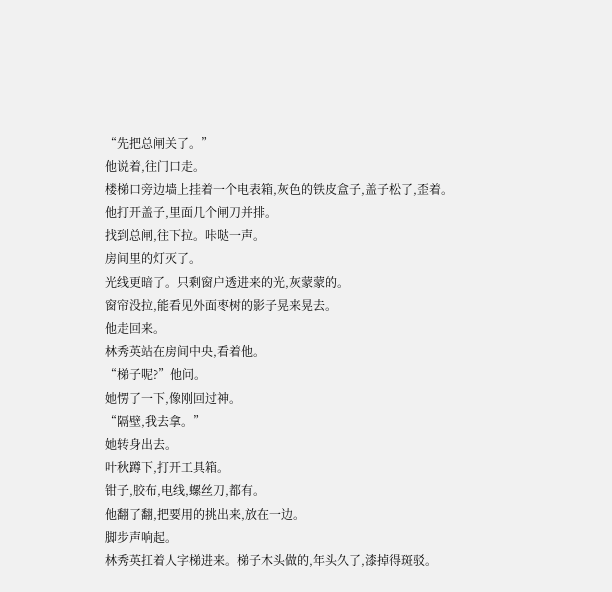“先把总闸关了。”
他说着,往门口走。
楼梯口旁边墙上挂着一个电表箱,灰色的铁皮盒子,盖子松了,歪着。
他打开盖子,里面几个闸刀并排。
找到总闸,往下拉。咔哒一声。
房间里的灯灭了。
光线更暗了。只剩窗户透进来的光,灰蒙蒙的。
窗帘没拉,能看见外面枣树的影子晃来晃去。
他走回来。
林秀英站在房间中央,看着他。
“梯子呢?”他问。
她愣了一下,像刚回过神。
“隔壁,我去拿。”
她转身出去。
叶秋蹲下,打开工具箱。
钳子,胶布,电线,螺丝刀,都有。
他翻了翻,把要用的挑出来,放在一边。
脚步声响起。
林秀英扛着人字梯进来。梯子木头做的,年头久了,漆掉得斑驳。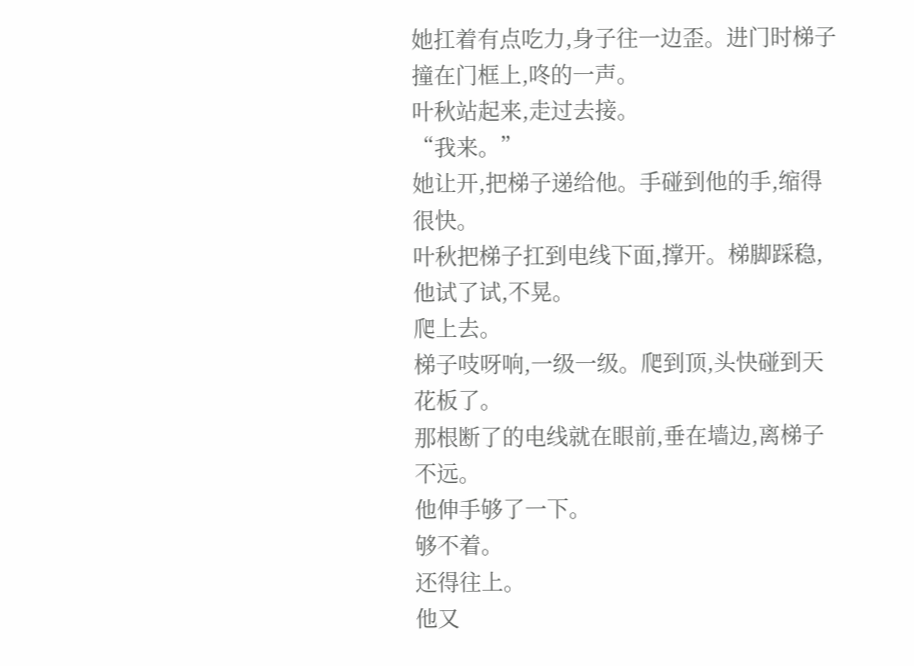她扛着有点吃力,身子往一边歪。进门时梯子撞在门框上,咚的一声。
叶秋站起来,走过去接。
“我来。”
她让开,把梯子递给他。手碰到他的手,缩得很快。
叶秋把梯子扛到电线下面,撑开。梯脚踩稳,他试了试,不晃。
爬上去。
梯子吱呀响,一级一级。爬到顶,头快碰到天花板了。
那根断了的电线就在眼前,垂在墙边,离梯子不远。
他伸手够了一下。
够不着。
还得往上。
他又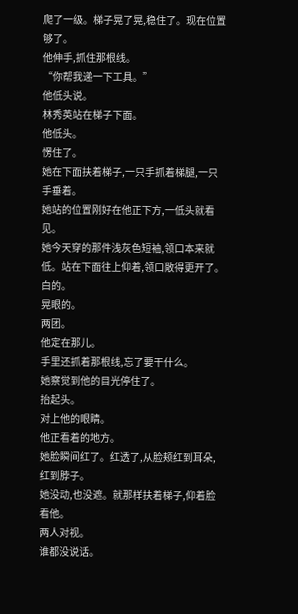爬了一级。梯子晃了晃,稳住了。现在位置够了。
他伸手,抓住那根线。
“你帮我递一下工具。”
他低头说。
林秀英站在梯子下面。
他低头。
愣住了。
她在下面扶着梯子,一只手抓着梯腿,一只手垂着。
她站的位置刚好在他正下方,一低头就看见。
她今天穿的那件浅灰色短袖,领口本来就低。站在下面往上仰着,领口敞得更开了。
白的。
晃眼的。
两团。
他定在那儿。
手里还抓着那根线,忘了要干什么。
她察觉到他的目光停住了。
抬起头。
对上他的眼睛。
他正看着的地方。
她脸瞬间红了。红透了,从脸颊红到耳朵,红到脖子。
她没动,也没遮。就那样扶着梯子,仰着脸看他。
两人对视。
谁都没说话。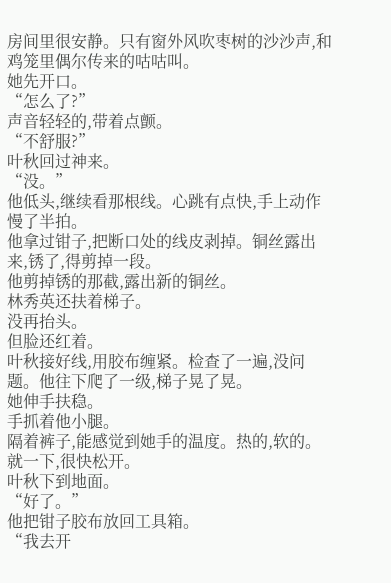房间里很安静。只有窗外风吹枣树的沙沙声,和鸡笼里偶尔传来的咕咕叫。
她先开口。
“怎么了?”
声音轻轻的,带着点颤。
“不舒服?”
叶秋回过神来。
“没。”
他低头,继续看那根线。心跳有点快,手上动作慢了半拍。
他拿过钳子,把断口处的线皮剥掉。铜丝露出来,锈了,得剪掉一段。
他剪掉锈的那截,露出新的铜丝。
林秀英还扶着梯子。
没再抬头。
但脸还红着。
叶秋接好线,用胶布缠紧。检查了一遍,没问题。他往下爬了一级,梯子晃了晃。
她伸手扶稳。
手抓着他小腿。
隔着裤子,能感觉到她手的温度。热的,软的。就一下,很快松开。
叶秋下到地面。
“好了。”
他把钳子胶布放回工具箱。
“我去开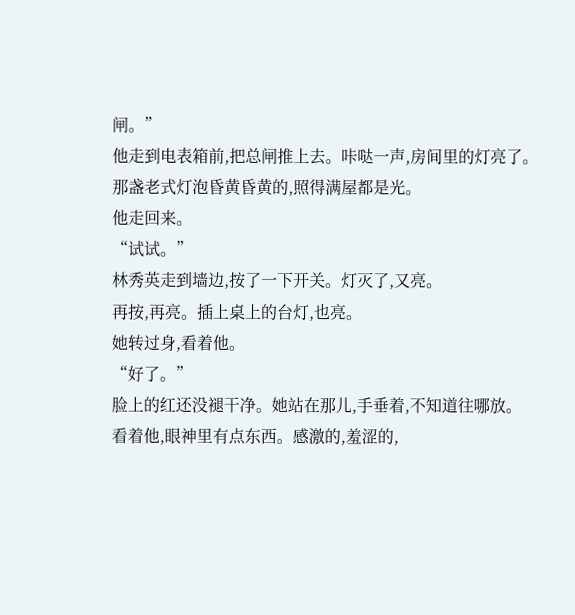闸。”
他走到电表箱前,把总闸推上去。咔哒一声,房间里的灯亮了。
那盏老式灯泡昏黄昏黄的,照得满屋都是光。
他走回来。
“试试。”
林秀英走到墙边,按了一下开关。灯灭了,又亮。
再按,再亮。插上桌上的台灯,也亮。
她转过身,看着他。
“好了。”
脸上的红还没褪干净。她站在那儿,手垂着,不知道往哪放。
看着他,眼神里有点东西。感激的,羞涩的,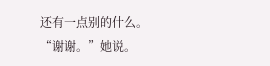还有一点别的什么。
“谢谢。”她说。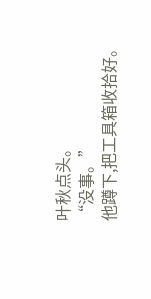叶秋点头。
“没事。”
他蹲下,把工具箱收拾好。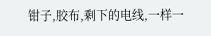钳子,胶布,剩下的电线,一样一